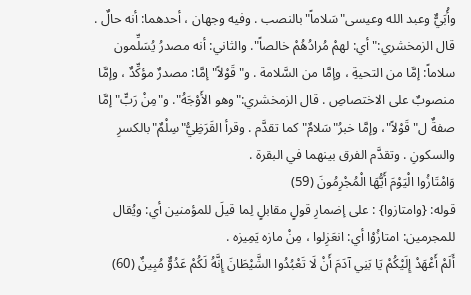وأُبَيٌّ وعبد الله وعيسى"سَلاماً"بالنصب . وفيه وجهان ، أحدهما: أنه حالٌ . قال الزمخشري:"أي: لهمْ مُرادُهُمْ خالصاً". والثاني: أنه مصدرُ يُسَلِّمون سلاماً: إمَّا من التحيةِ ، وإمَّا من السَّلامة . و"قَوْلاً"إمَّا: مصدرٌ مؤكِّدٌ ، وإمَّا منصوبٌ على الاختصاصِ . قال الزمخشري:"وهو الأَوْجَهُ". و"مِنْ رَبٍّ"إمَّا صفةٌ ل"قَوْلاً"، وإمَّا خبرُ"سَلامٌ"كما تقدَّم . وقرأ القَرَظِيُّ"سِلْمٌ"بالكسرِ والسكونِ . وتقدَّم الفرق بينهما في البقرة .
وَامْتَازُوا الْيَوْمَ أَيُّهَا الْمُجْرِمُونَ (59)
قوله: {وامتازوا} : على إضمارِ قولٍ مقابلٍ لِما قيلَ للمؤمنين أي: ويُقال للمجرمين: امتازُوْا أي: انعَزِلوا ، مِنْ مازه يَمِيزه .
أَلَمْ أَعْهَدْ إِلَيْكُمْ يَا بَنِي آدَمَ أَنْ لَا تَعْبُدُوا الشَّيْطَانَ إِنَّهُ لَكُمْ عَدُوٌّ مُبِينٌ (60)